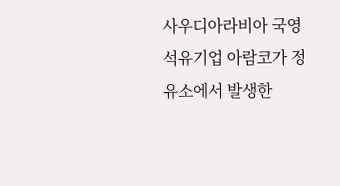사우디아라비아 국영 석유기업 아람코가 정유소에서 발생한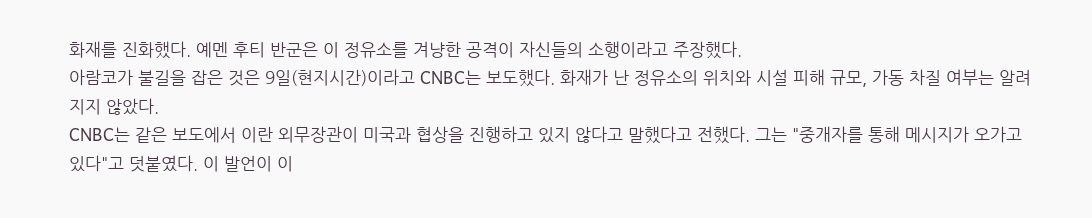화재를 진화했다. 예멘 후티 반군은 이 정유소를 겨냥한 공격이 자신들의 소행이라고 주장했다.
아람코가 불길을 잡은 것은 9일(현지시간)이라고 CNBC는 보도했다. 화재가 난 정유소의 위치와 시설 피해 규모, 가동 차질 여부는 알려지지 않았다.
CNBC는 같은 보도에서 이란 외무장관이 미국과 협상을 진행하고 있지 않다고 말했다고 전했다. 그는 "중개자를 통해 메시지가 오가고 있다"고 덧붙였다. 이 발언이 이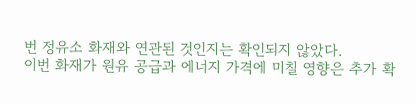번 정유소 화재와 연관된 것인지는 확인되지 않았다.
이번 화재가 원유 공급과 에너지 가격에 미칠 영향은 추가 확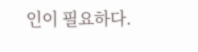인이 필요하다.